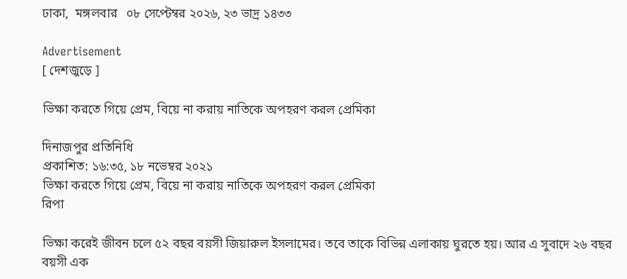ঢাকা,  মঙ্গলবার   ০৮ সেপ্টেম্বর ২০২৬, ২৩ ভাদ্র ১৪৩৩

Advertisement
[ দেশজুড়ে ]

ভিক্ষা করতে গিয়ে প্রেম, বিয়ে না করায় নাতিকে অপহরণ করল প্রেমিকা

দিনাজপুর প্রতিনিধি
প্রকাশিত: ১৬:৩৫, ১৮ নভেম্বর ২০২১
ভিক্ষা করতে গিয়ে প্রেম, বিয়ে না করায় নাতিকে অপহরণ করল প্রেমিকা
রিপা

ভিক্ষা করেই জীবন চলে ৫২ বছর বয়সী জিয়ারুল ইসলামের। তবে তাকে বিভিন্ন এলাকায় ঘুরতে হয়। আর এ সুবাদে ২৬ বছর বয়সী এক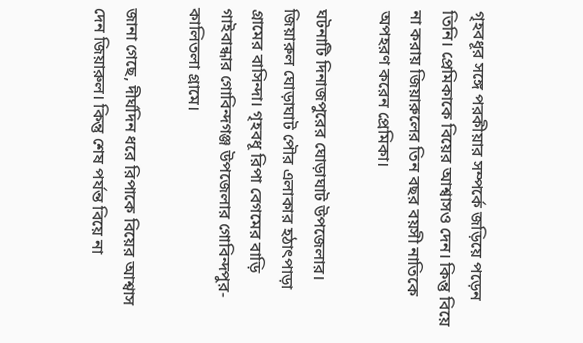গৃহবধূর সঙ্গে পরকীয়ার সম্পর্কে জড়িয়ে পড়েন তিনি। প্রেমিকাকে বিয়ের আশ্বাসও দেন। কিন্তু বিয়ে না করায় জিয়ারুলের তিন বছর বয়সী নাতিকে অপহরণ করেন প্রেমিকা।

ঘটনাটি দিনাজপুরের ঘোড়াঘাট উপজেলার। জিয়ারুল ঘোড়াঘাট পৌর এলাকার হঠাৎপাড়া গ্রামের বাসিন্দা। গৃহবধূ রিপা বেগমের বাড়ি গাইবান্ধার গোবিন্দগঞ্জ উপজেলার গোবিন্দপুর-কালিতলা গ্রামে।

জানা গেছে, দীর্ঘদিন ধরে রিপাকে বিয়ের আশ্বাস দেন জিয়ারুল। কিন্তু শেষ পর্যন্ত বিয়ে না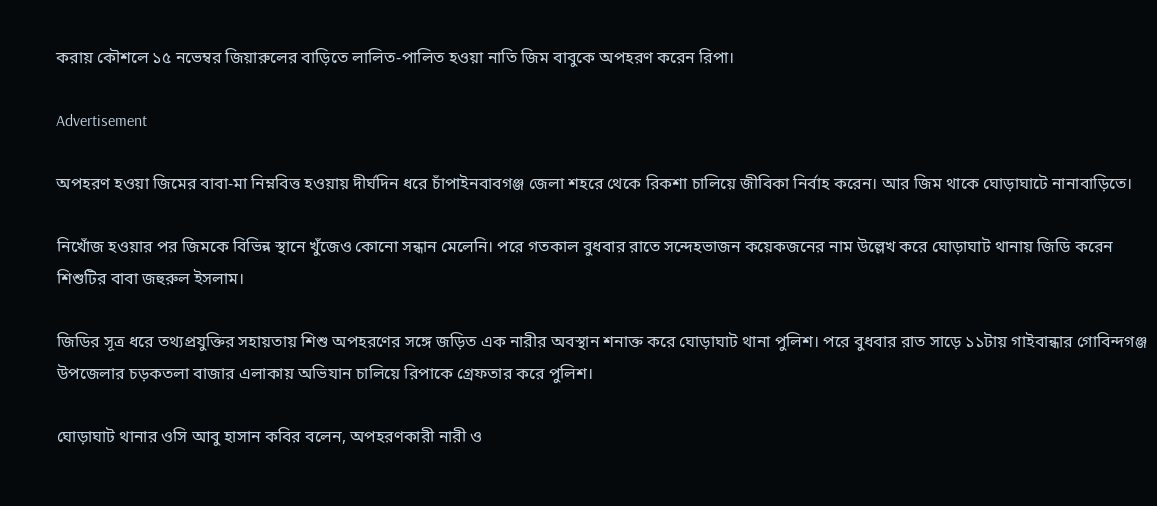করায় কৌশলে ১৫ নভেম্বর জিয়ারুলের বাড়িতে লালিত-পালিত হওয়া নাতি জিম বাবুকে অপহরণ করেন রিপা।

Advertisement

অপহরণ হওয়া জিমের বাবা-মা নিম্নবিত্ত হওয়ায় দীর্ঘদিন ধরে চাঁপাইনবাবগঞ্জ জেলা শহরে থেকে রিকশা চালিয়ে জীবিকা নির্বাহ করেন। আর জিম থাকে ঘোড়াঘাটে নানাবাড়িতে।

নিখোঁজ হওয়ার পর জিমকে বিভিন্ন স্থানে খুঁজেও কোনো সন্ধান মেলেনি। পরে গতকাল বুধবার রাতে সন্দেহভাজন কয়েকজনের নাম উল্লেখ করে ঘোড়াঘাট থানায় জিডি করেন শিশুটির বাবা জহুরুল ইসলাম।

জিডির সূত্র ধরে তথ্যপ্রযুক্তির সহায়তায় শিশু অপহরণের সঙ্গে জড়িত এক নারীর অবস্থান শনাক্ত করে ঘোড়াঘাট থানা পুলিশ। পরে বুধবার রাত সাড়ে ১১টায় গাইবান্ধার গোবিন্দগঞ্জ উপজেলার চড়কতলা বাজার এলাকায় অভিযান চালিয়ে রিপাকে গ্রেফতার করে পুলিশ।

ঘোড়াঘাট থানার ওসি আবু হাসান কবির বলেন, অপহরণকারী নারী ও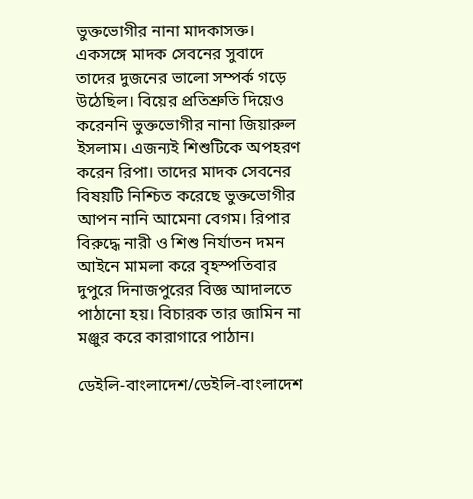ভুক্তভোগীর নানা মাদকাসক্ত। একসঙ্গে মাদক সেবনের সুবাদে তাদের দুজনের ভালো সম্পর্ক গড়ে উঠেছিল। বিয়ের প্রতিশ্রুতি দিয়েও করেননি ভুক্তভোগীর নানা জিয়ারুল ইসলাম। এজন্যই শিশুটিকে অপহরণ করেন রিপা। তাদের মাদক সেবনের বিষয়টি নিশ্চিত করেছে ভুক্তভোগীর আপন নানি আমেনা বেগম। রিপার বিরুদ্ধে নারী ও শিশু নির্যাতন দমন আইনে মামলা করে বৃহস্পতিবার দুপুরে দিনাজপুরের বিজ্ঞ আদালতে পাঠানো হয়। বিচারক তার জামিন না মঞ্জুর করে কারাগারে পাঠান।

ডেইলি-বাংলাদেশ/ডেইলি-বাংলাদেশ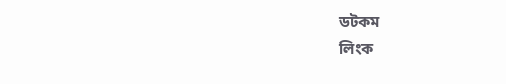ডটকম
লিংক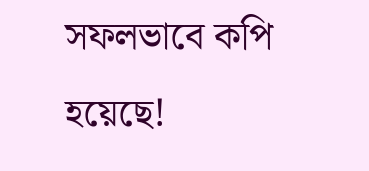সফলভাবে কপি হয়েছে!